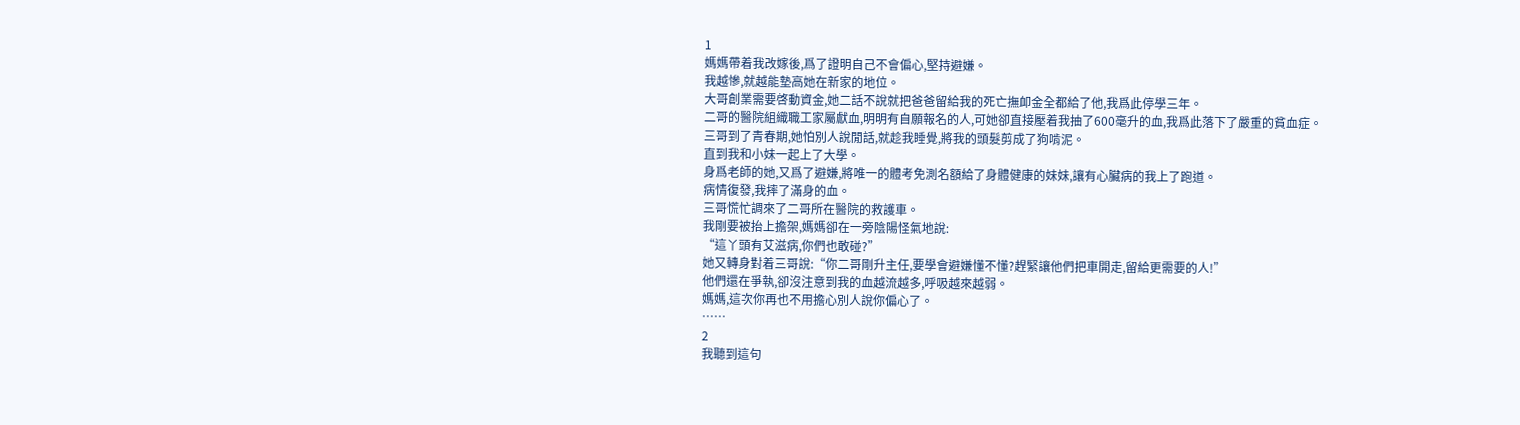1
媽媽帶着我改嫁後,爲了證明自己不會偏心,堅持避嫌。
我越慘,就越能墊高她在新家的地位。
大哥創業需要啓動資金,她二話不說就把爸爸留給我的死亡撫卹金全都給了他,我爲此停學三年。
二哥的醫院組織職工家屬獻血,明明有自願報名的人,可她卻直接壓着我抽了600毫升的血,我爲此落下了嚴重的貧血症。
三哥到了青春期,她怕別人說閒話,就趁我睡覺,將我的頭髮剪成了狗啃泥。
直到我和小妹一起上了大學。
身爲老師的她,又爲了避嫌,將唯一的體考免測名額給了身體健康的妹妹,讓有心臟病的我上了跑道。
病情復發,我摔了滿身的血。
三哥慌忙調來了二哥所在醫院的救護車。
我剛要被抬上擔架,媽媽卻在一旁陰陽怪氣地說:
“這丫頭有艾滋病,你們也敢碰?”
她又轉身對着三哥說:“你二哥剛升主任,要學會避嫌懂不懂?趕緊讓他們把車開走,留給更需要的人!”
他們還在爭執,卻沒注意到我的血越流越多,呼吸越來越弱。
媽媽,這次你再也不用擔心別人說你偏心了。
……
2
我聽到這句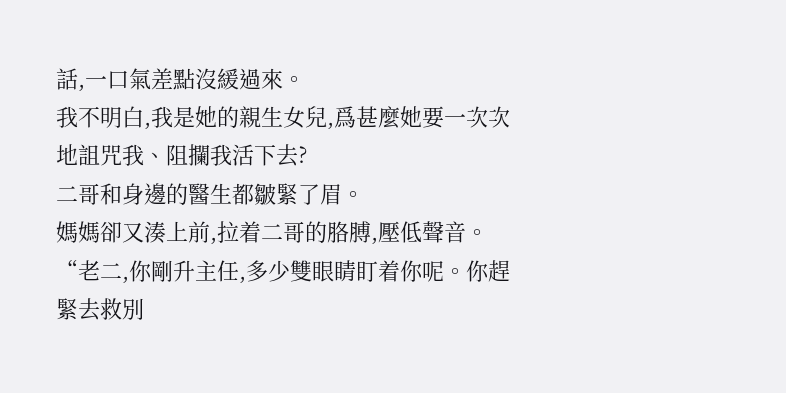話,一口氣差點沒緩過來。
我不明白,我是她的親生女兒,爲甚麼她要一次次地詛咒我、阻攔我活下去?
二哥和身邊的醫生都皺緊了眉。
媽媽卻又湊上前,拉着二哥的胳膊,壓低聲音。
“老二,你剛升主任,多少雙眼睛盯着你呢。你趕緊去救別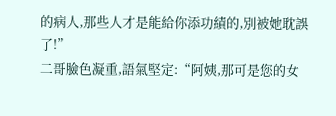的病人,那些人才是能給你添功績的,別被她耽誤了!”
二哥臉色凝重,語氣堅定:“阿姨,那可是您的女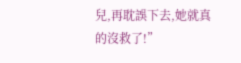兒,再耽誤下去,她就真的沒救了!”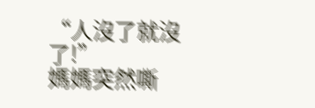“人沒了就沒了!”
媽媽突然嘶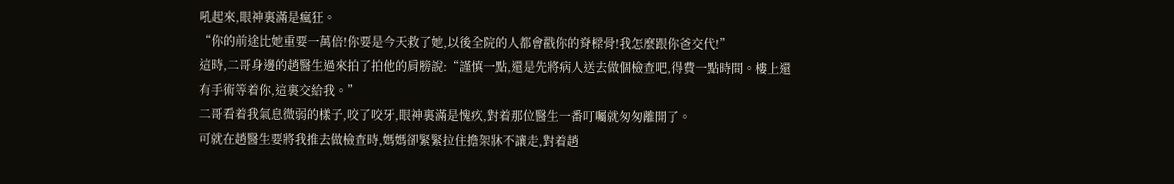吼起來,眼神裏滿是瘋狂。
“你的前途比她重要一萬倍!你要是今天救了她,以後全院的人都會戳你的脊樑骨!我怎麼跟你爸交代!”
這時,二哥身邊的趙醫生過來拍了拍他的肩膀說:“謹慎一點,還是先將病人送去做個檢查吧,得費一點時間。樓上還有手術等着你,這裏交給我。”
二哥看着我氣息微弱的樣子,咬了咬牙,眼神裏滿是愧疚,對着那位醫生一番叮囑就匆匆離開了。
可就在趙醫生要將我推去做檢查時,媽媽卻緊緊拉住擔架牀不讓走,對着趙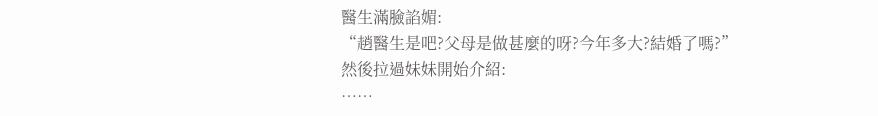醫生滿臉諂媚:
“趙醫生是吧?父母是做甚麼的呀?今年多大?結婚了嗎?”
然後拉過妹妹開始介紹:
……